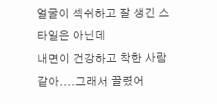얼굴이 섹쉬하고 잘 생긴 스타일은 아닌데
내면이 건강하고 착한 사람 같아....그래서 끌렸어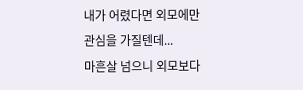내가 어렸다면 외모에만 관심을 가질텐데...
마흔살 넘으니 외모보다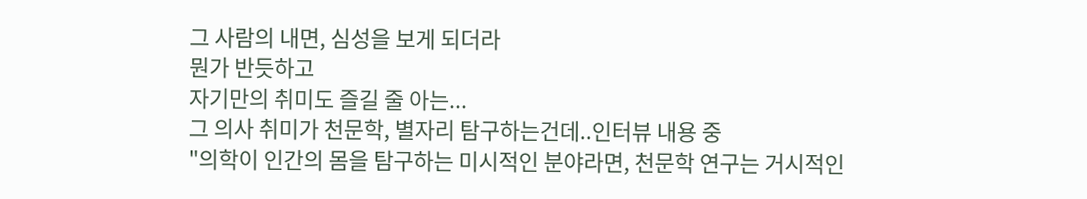그 사람의 내면, 심성을 보게 되더라
뭔가 반듯하고
자기만의 취미도 즐길 줄 아는...
그 의사 취미가 천문학, 별자리 탐구하는건데..인터뷰 내용 중
"의학이 인간의 몸을 탐구하는 미시적인 분야라면, 천문학 연구는 거시적인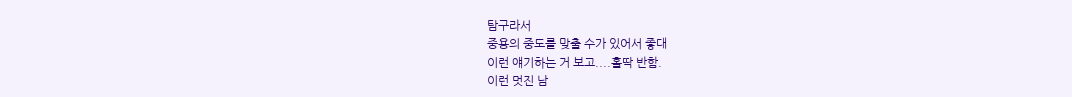탐구라서
중용의 중도를 맞출 수가 있어서 좋대
이런 얘기하는 거 보고....홀딱 반함.
이런 멋진 남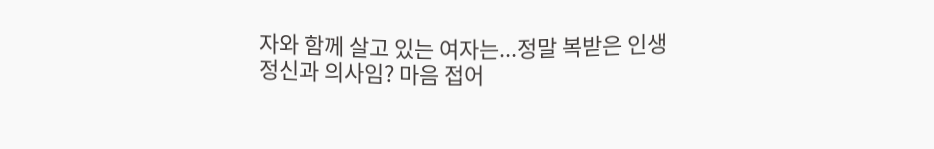자와 함께 살고 있는 여자는...정말 복받은 인생
정신과 의사임? 마음 접어